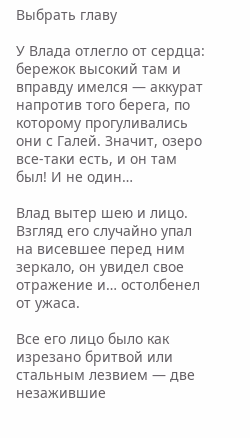Выбрать главу

У Влада отлегло от сердца: бережок высокий там и вправду имелся — аккурат напротив того берега, по которому прогуливались они с Галей. Значит, озеро все-таки есть, и он там был! И не один…

Влад вытер шею и лицо. Взгляд его случайно упал на висевшее перед ним зеркало, он увидел свое отражение и… остолбенел от ужаса.

Все его лицо было как изрезано бритвой или стальным лезвием — две незажившие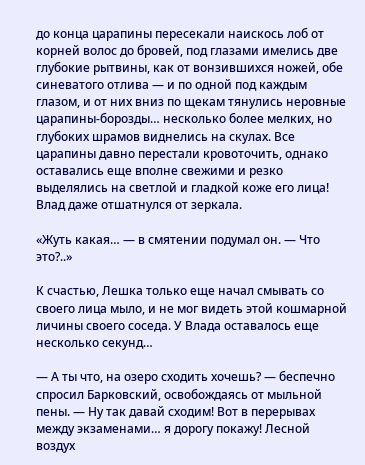до конца царапины пересекали наискось лоб от корней волос до бровей, под глазами имелись две глубокие рытвины, как от вонзившихся ножей, обе синеватого отлива — и по одной под каждым глазом, и от них вниз по щекам тянулись неровные царапины-борозды… несколько более мелких, но глубоких шрамов виднелись на скулах. Все царапины давно перестали кровоточить, однако оставались еще вполне свежими и резко выделялись на светлой и гладкой коже его лица! Влад даже отшатнулся от зеркала.

«Жуть какая… — в смятении подумал он. — Что это?..»

К счастью, Лешка только еще начал смывать со своего лица мыло, и не мог видеть этой кошмарной личины своего соседа. У Влада оставалось еще несколько секунд…

— А ты что, на озеро сходить хочешь? — беспечно спросил Барковский, освобождаясь от мыльной пены. — Ну так давай сходим! Вот в перерывах между экзаменами… я дорогу покажу! Лесной воздух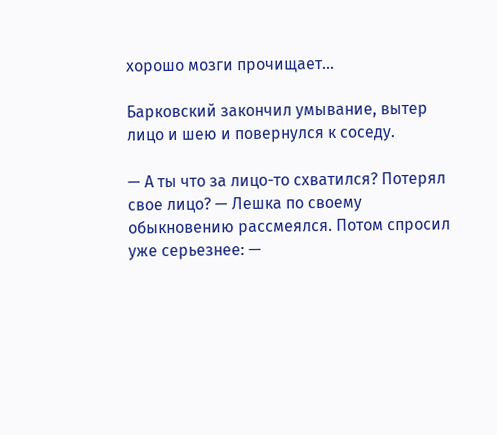хорошо мозги прочищает…

Барковский закончил умывание, вытер лицо и шею и повернулся к соседу.

— А ты что за лицо-то схватился? Потерял свое лицо? — Лешка по своему обыкновению рассмеялся. Потом спросил уже серьезнее: —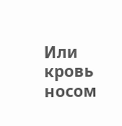Или кровь носом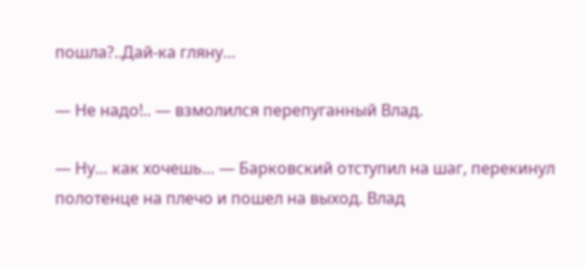пошла?..Дай-ка гляну…

— Не надо!.. — взмолился перепуганный Влад.

— Ну… как хочешь… — Барковский отступил на шаг, перекинул полотенце на плечо и пошел на выход. Влад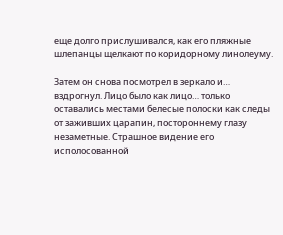еще долго прислушивался, как его пляжные шлепанцы щелкают по коридорному линолеуму.

Затем он снова посмотрел в зеркало и… вздрогнул. Лицо было как лицо… только оставались местами белесые полоски как следы от заживших царапин, постороннему глазу незаметные. Страшное видение его исполосованной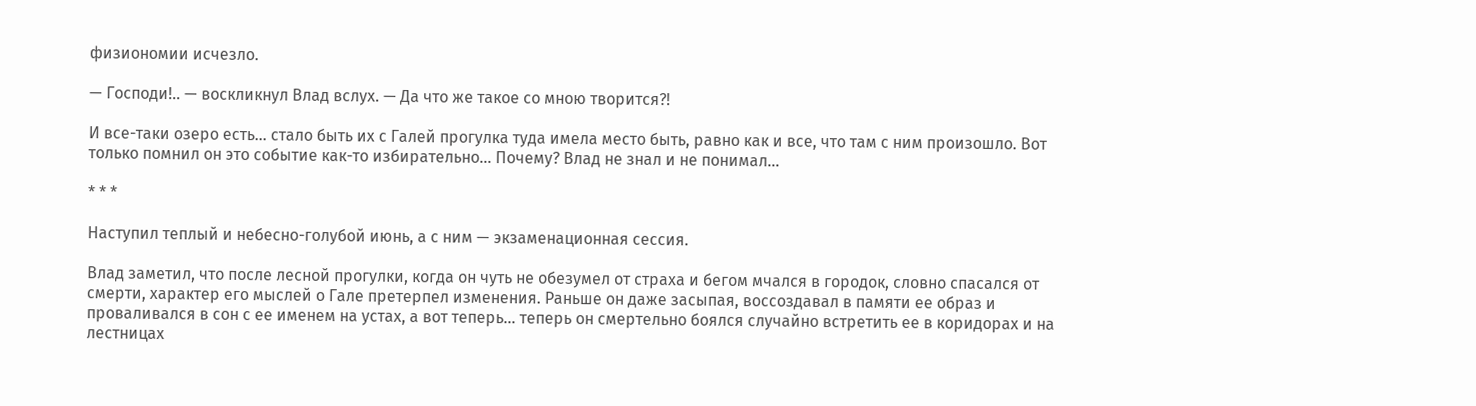физиономии исчезло.

— Господи!.. — воскликнул Влад вслух. — Да что же такое со мною творится?!

И все-таки озеро есть… стало быть их с Галей прогулка туда имела место быть, равно как и все, что там с ним произошло. Вот только помнил он это событие как-то избирательно… Почему? Влад не знал и не понимал…

* * *

Наступил теплый и небесно-голубой июнь, а с ним — экзаменационная сессия.

Влад заметил, что после лесной прогулки, когда он чуть не обезумел от страха и бегом мчался в городок, словно спасался от смерти, характер его мыслей о Гале претерпел изменения. Раньше он даже засыпая, воссоздавал в памяти ее образ и проваливался в сон с ее именем на устах, а вот теперь… теперь он смертельно боялся случайно встретить ее в коридорах и на лестницах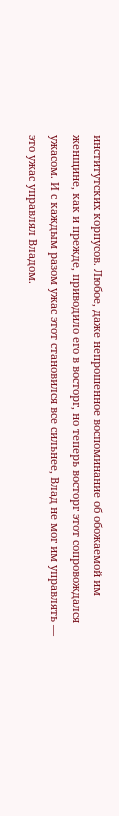институтских корпусов. Любое, даже непрошенное воспоминание об обожаемой им женщине, как и прежде, приводило его в восторг, но теперь восторг этот сопровождался ужасом. И с каждым разом ужас этот становился все сильнее, Влад не мог им управлять — это ужас управлял Владом.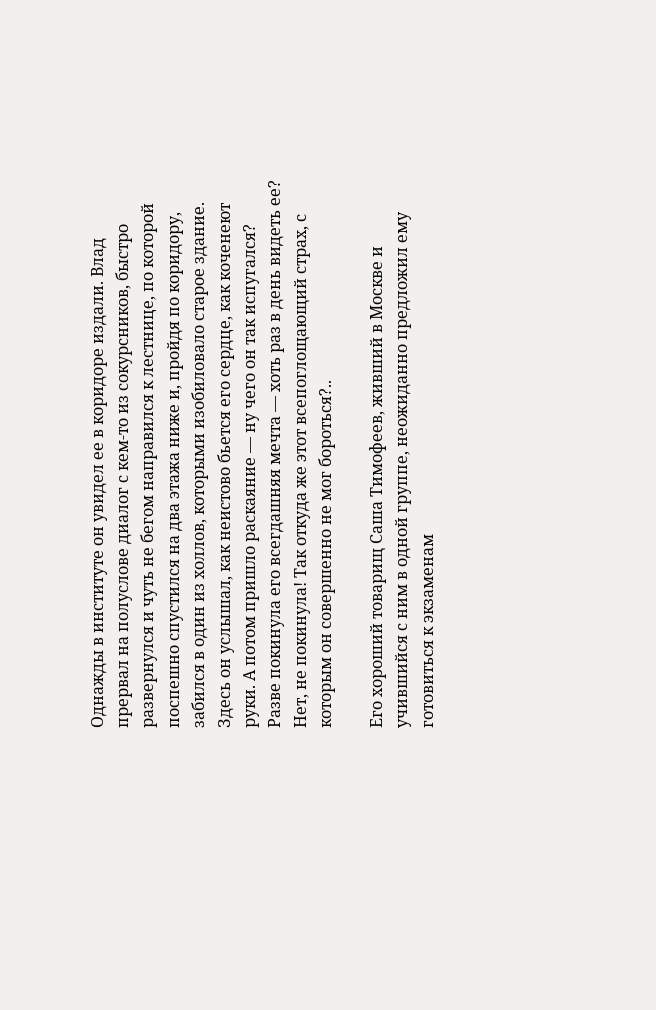Однажды в институте он увидел ее в коридоре издали. Влад прервал на полуслове диалог с кем-то из сокурсников, быстро развернулся и чуть не бегом направился к лестнице, по которой поспешно спустился на два этажа ниже и, пройдя по коридору, забился в один из холлов, которыми изобиловало старое здание. Здесь он услышал, как неистово бьется его сердце, как коченеют руки. А потом пришло раскаяние — ну чего он так испугался? Разве покинула его всегдашняя мечта — хоть раз в день видеть ее? Нет, не покинула! Так откуда же этот всепоглощающий страх, с которым он совершенно не мог бороться?..

Его хороший товарищ Саша Тимофеев, живший в Москве и учившийся с ним в одной группе, неожиданно предложил ему готовиться к экзаменам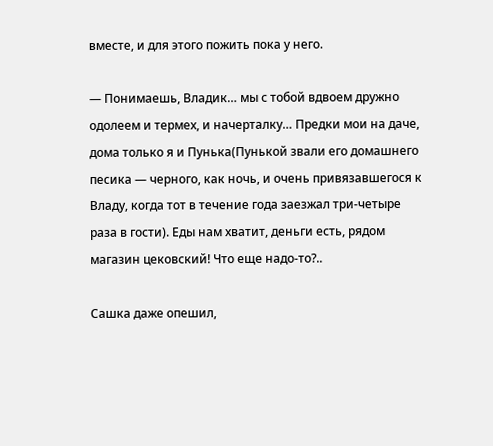вместе, и для этого пожить пока у него.

— Понимаешь, Владик… мы с тобой вдвоем дружно одолеем и термех, и начерталку… Предки мои на даче, дома только я и Пунька(Пунькой звали его домашнего песика — черного, как ночь, и очень привязавшегося к Владу, когда тот в течение года заезжал три-четыре раза в гости). Еды нам хватит, деньги есть, рядом магазин цековский! Что еще надо-то?..

Сашка даже опешил,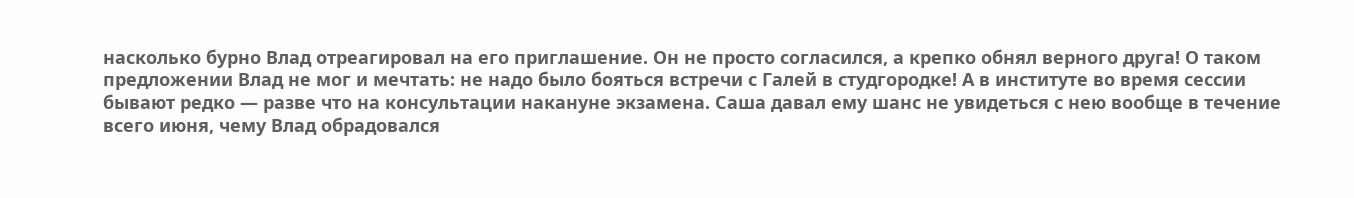насколько бурно Влад отреагировал на его приглашение. Он не просто согласился, а крепко обнял верного друга! О таком предложении Влад не мог и мечтать: не надо было бояться встречи с Галей в студгородке! А в институте во время сессии бывают редко — разве что на консультации накануне экзамена. Саша давал ему шанс не увидеться с нею вообще в течение всего июня, чему Влад обрадовался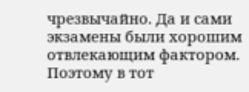чрезвычайно. Да и сами экзамены были хорошим отвлекающим фактором. Поэтому в тот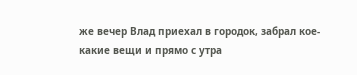же вечер Влад приехал в городок, забрал кое-какие вещи и прямо с утра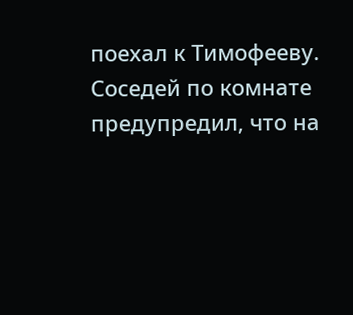поехал к Тимофееву. Соседей по комнате предупредил, что на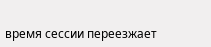время сессии переезжает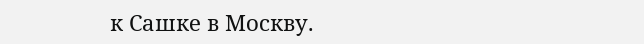к Сашке в Москву.